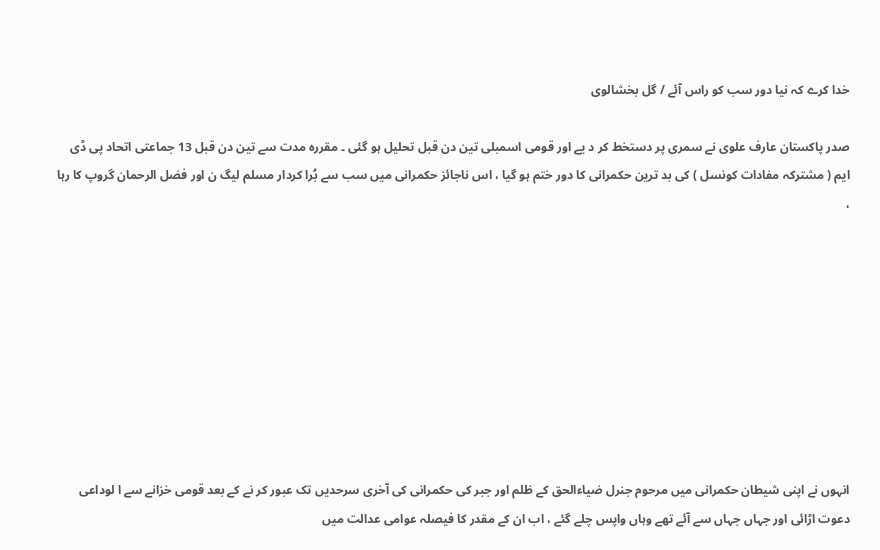خدا کرے کہ نیا دور سب کو راس آئے / گل بخشالوی

صدر پاکستان عارف علوی نے سمری پر دستخط کر د یے اور قومی اسمبلی تین دن قبل تحلیل ہو گئی ۔ مقررہ مدت سے تین دن قبل 13 جماعتی اتحاد پی ڈی ایم ( مشترکہ مفادات کونسل ) کی بد ترین حکمرانی کا دور ختم ہو گیا ، اس ناجائز حکمرانی میں سب سے بُرا کردار مسلم لیگ ن اور فضل الرحمان گروپ کا رہا ،









انہوں نے اپنی شیطان حکمرانی میں مرحوم جنرل ضیاءالحق کے ظلم اور جبر کی حکمرانی کی آخری سرحدیں تک عبور کر نے کے بعد قومی خزانے سے ا لوداعی دعوت اڑائی اور جہاں جہاں سے آئے تھے وہاں واپس چلے گئے ، اب ان کے مقدر کا فیصلہ عوامی عدالت میں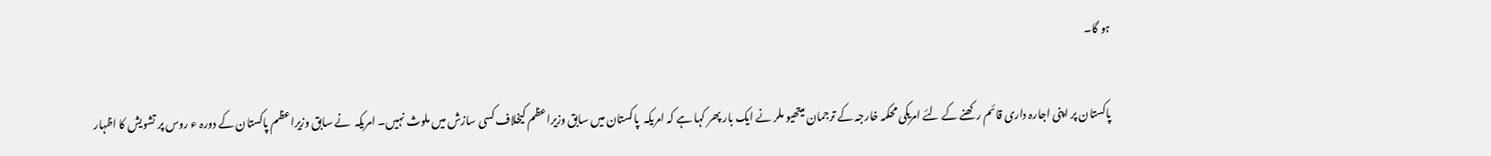ہو گا۔

پاکستان پر اپنی اجارہ داری قائم رکھنے کے لئے امریکی محکمہ خارجہ کے ترجمان میتھیو ملر نے ایک بار پھر کہا ہے کہ امریکہ  پاکستان میں سابق وزیراعظم کیخلاف کسی سازش میں ملوث نہیں۔ امریکہ  نے سابق وزیراعظم پاکستان کے دورہ ء روس پر تشویش کا اظہار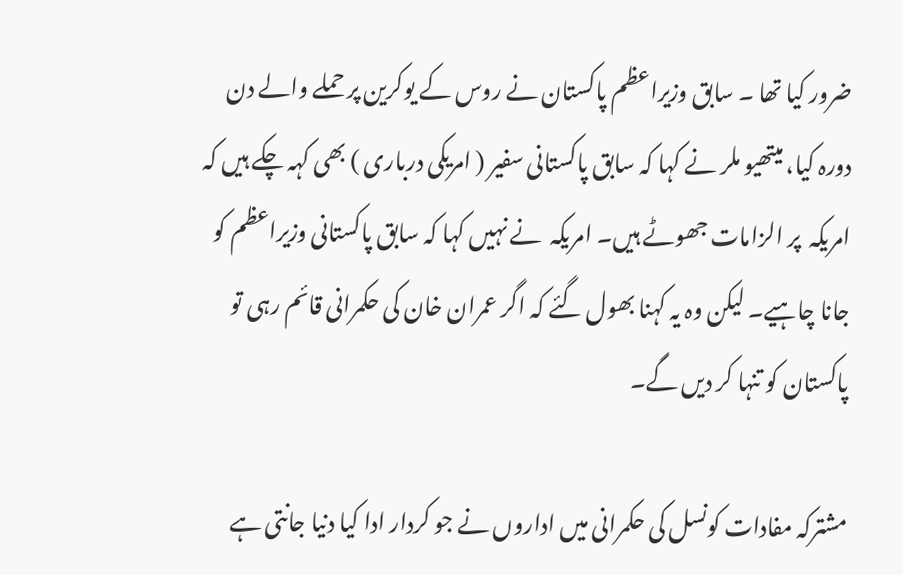ضرور کیا تھا ۔ سابق وزیراعظم پاکستان نے روس کے یوکرین پر حملے والے دن دورہ کیا، میتھیو ملر نے کہا کہ سابق پاکستانی سفیر ( امریکی درباری ) بھی کہہ چکے ہیں کہ امریکہ  پر الزامات جھوٹے ہیں۔ امریکہ  نے نہیں کہا کہ سابق پاکستانی وزیراعظم کو جانا چاہیے۔ لیکن وہ یہ کہنا بھول گئے کہ اگر عمران خان کی حکمرانی قائم رہی تو پاکستان کو تنہا کر دیں گے۔

مشترکہ مفادات کونسل کی حکمرانی میں اداروں نے جو کردار ادا کیا دنیا جانتی ہے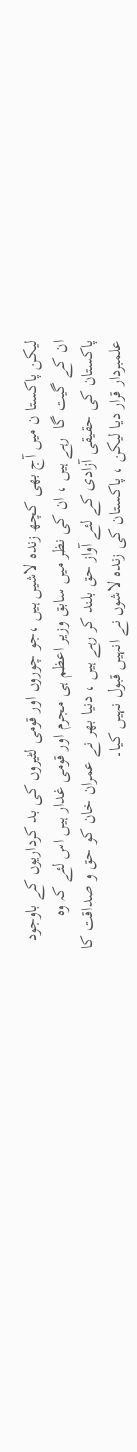لیکن پاکستا ن میں آج بھی کچھ زندہ لاشیں ہیں ،جو چوروں اور قومی لٹیروں کی بد کرداریوں کے باوجود ان کے گیت گا  رہے ہیں ، ان کی نظر میں سابق وزیر اعظم ہی مجرم اور قومی غدار ہیں اس لئے کہ وہ پاکستان کی حقیقی آزادی کے لئے آواز حق بلند کر رہے ہیں ، دنیا بھر نے عمران خان کو حق و صداقت کا علمبردار قرار دیا لیکن ، پاکستان کی زندہ لاشوں نے انہیں قبول نہیں کیا۔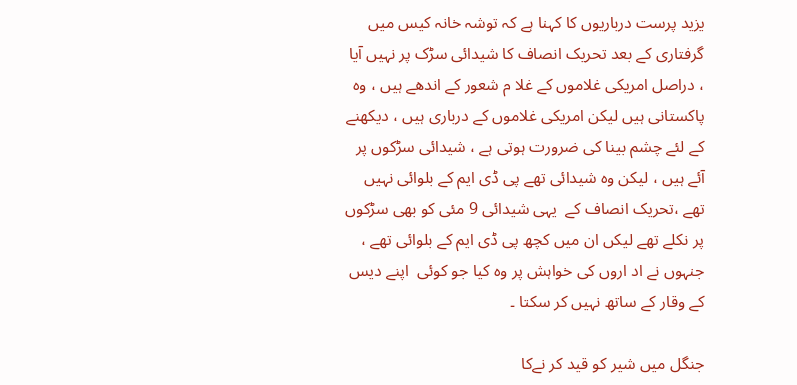یزید پرست درباریوں کا کہنا ہے کہ توشہ خانہ کیس میں گرفتاری کے بعد تحریک انصاف کا شیدائی سڑک پر نہیں آیا ، دراصل امریکی غلاموں کے غلا م شعور کے اندھے ہیں ، وہ پاکستانی ہیں لیکن امریکی غلاموں کے درباری ہیں ، دیکھنے کے لئے چشم بینا کی ضرورت ہوتی ہے ، شیدائی سڑکوں پر آئے ہیں ، لیکن وہ شیدائی تھے پی ڈی ایم کے بلوائی نہیں تھے ،تحریک انصاف کے  یہی شیدائی 9 مئی کو بھی سڑکوں پر نکلے تھے لیکں ان میں کچھ پی ڈی ایم کے بلوائی تھے ، جنہوں نے اد اروں کی خواہش پر وہ کیا جو کوئی  اپنے دیس کے وقار کے ساتھ نہیں کر سکتا ۔

جنگل میں شیر کو قید کر نےکا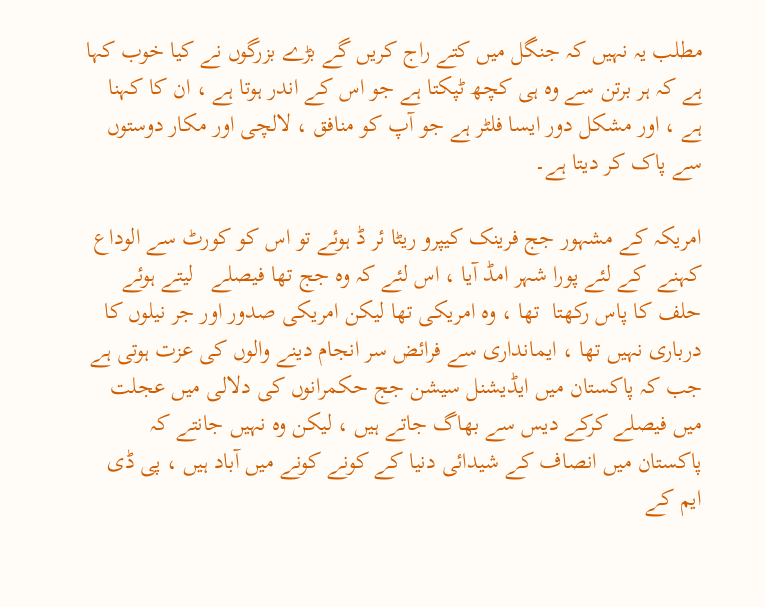مطلب یہ نہیں کہ جنگل میں کتے راج کریں گے بڑے بزرگوں نے کیا خوب کہا ہے کہ ہر برتن سے وہ ہی کچھ ٹپکتا ہے جو اس کے اندر ہوتا ہے ، ان کا کہنا ہے ، اور مشکل دور ایسا فلٹر ہے جو آپ کو منافق ، لالچی اور مکار دوستوں سے پاک کر دیتا ہے۔

امریکہ کے مشہور جج فرینک کیپرو ریٹا ئر ڈ ہوئے تو اس کو کورٹ سے الوداع کہنے  کے لئے پورا شہر امڈ آیا ، اس لئے کہ وہ جج تھا فیصلے   لیتے ہوئے حلف کا پاس رکھتا  تھا ، وہ امریکی تھا لیکن امریکی صدور اور جر نیلوں کا درباری نہیں تھا ، ایمانداری سے فرائض سر انجام دینے والوں کی عزت ہوتی ہے جب کہ پاکستان میں ایڈیشنل سیشن جج حکمرانوں کی دلالی میں عجلت میں فیصلے کرکے دیس سے بھاگ جاتے ہیں ، لیکن وہ نہیں جانتے کہ پاکستان میں انصاف کے شیدائی دنیا کے کونے کونے میں آباد ہیں ، پی ڈی ایم کے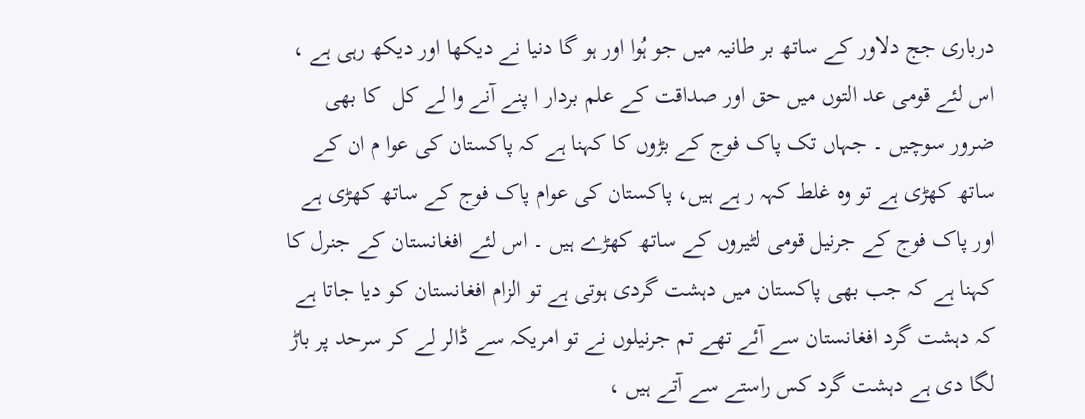درباری جج دلاور کے ساتھ بر طانیہ میں جو ہُوا اور ہو گا دنیا نے دیکھا اور دیکھ رہی ہے ، اس لئے قومی عد التوں میں حق اور صداقت کے علم بردار ا پنے آنے وا لے کل  کا بھی ضرور سوچیں ۔ جہاں تک پاک فوج کے بڑوں کا کہنا ہے کہ پاکستان کی عوا م ان کے ساتھ کھڑی ہے تو وہ غلط کہہ ر ہے ہیں، پاکستان کی عوام پاک فوج کے ساتھ کھڑی ہے اور پاک فوج کے جرنیل قومی لٹیروں کے ساتھ کھڑے ہیں ۔ اس لئے افغانستان کے جنرل کا کہنا ہے کہ جب بھی پاکستان میں دہشت گردی ہوتی ہے تو الزام افغانستان کو دیا جاتا ہے کہ دہشت گرد افغانستان سے آئے تھے تم جرنیلوں نے تو امریکہ سے ڈالر لے کر سرحد پر باڑ لگا دی ہے دہشت گرد کس راستے سے آتے ہیں ،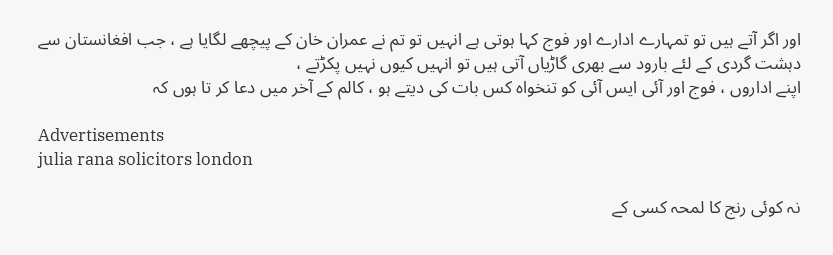اور اگر آتے ہیں تو تمہارے ادارے اور فوج کہا ہوتی ہے انہیں تو تم نے عمران خان کے پیچھے لگایا ہے ، جب افغانستان سے دہشت گردی کے لئے بارود سے بھری گاڑیاں آتی ہیں تو انہیں کیوں نہیں پکڑتے ،
اپنے اداروں ، فوج اور آئی ایس آئی کو تنخواہ کس بات کی دیتے ہو ، کالم کے آخر میں دعا کر تا ہوں کہ

Advertisements
julia rana solicitors london

نہ کوئی رنج کا لمحہ کسی کے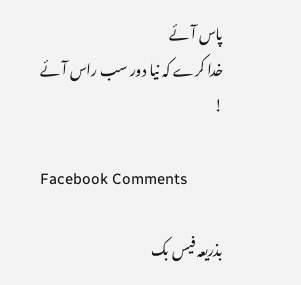پاس آئے
خدا کرے کہ نیا دور سب راس آئے !

Facebook Comments

بذریعہ فیس بک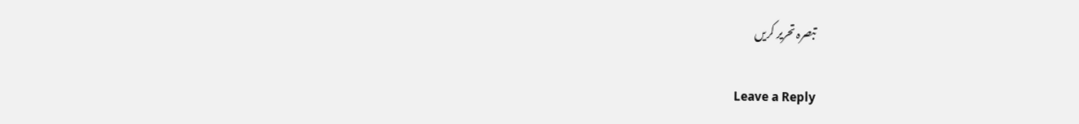تبصرہ تحریر کریں

Leave a Reply